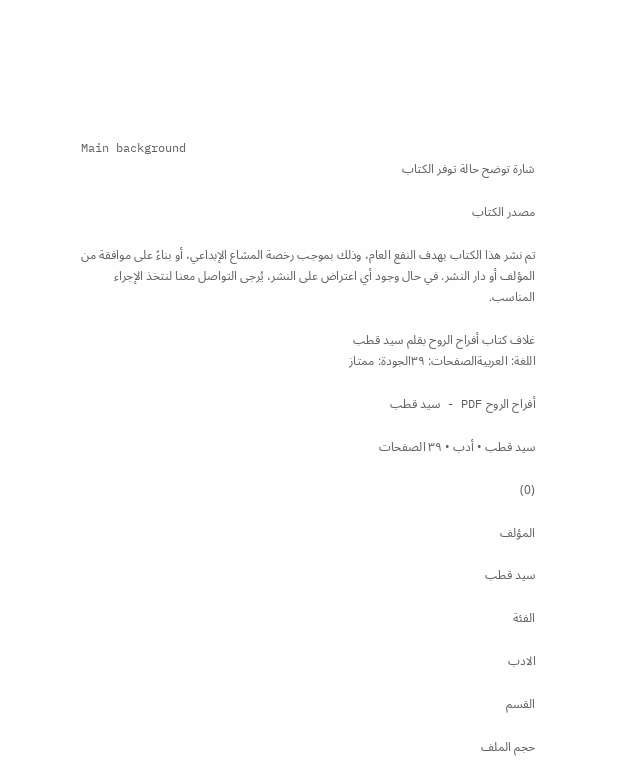Main background
شارة توضح حالة توفر الكتاب

مصدر الكتاب

تم نشر هذا الكتاب بهدف النفع العام، وذلك بموجب رخصة المشاع الإبداعي، أو بناءً على موافقة من المؤلف أو دار النشر. في حال وجود أي اعتراض على النشر، يُرجى التواصل معنا لنتخذ الإجراء المناسب.

غلاف كتاب أفراح الروح بقلم سيد قطب
اللغة: العربيةالصفحات: ٣٩الجودة: ممتاز

أفراح الروح PDF - سيد قطب

سيد قطب • أدب • ٣٩ الصفحات

(0)

المؤلف

سيد قطب

الفئة

الادب

القسم

حجم الملف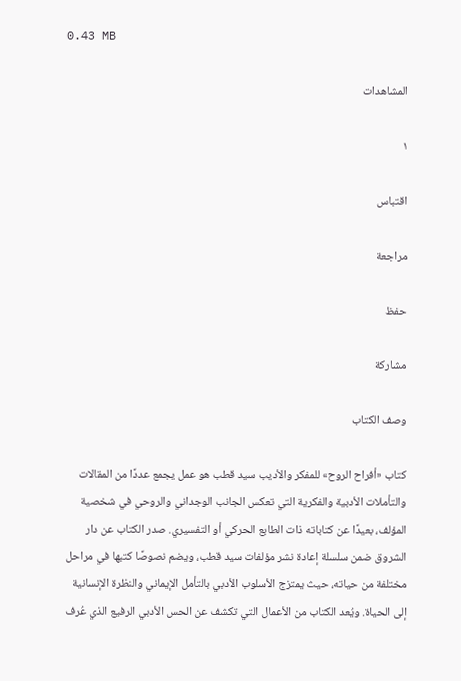0.43 MB

المشاهدات

١

اقتباس

مراجعة

حفظ

مشاركة

وصف الكتاب

كتاب «أفراح الروح» للمفكر والأديب سيد قطب هو عمل يجمع عددًا من المقالات والتأملات الأدبية والفكرية التي تعكس الجانب الوجداني والروحي في شخصية المؤلف، بعيدًا عن كتاباته ذات الطابع الحركي أو التفسيري. صدر الكتاب عن دار الشروق ضمن سلسلة إعادة نشر مؤلفات سيد قطب، ويضم نصوصًا كتبها في مراحل مختلفة من حياته، حيث يمتزج الأسلوب الأدبي بالتأمل الإيماني والنظرة الإنسانية إلى الحياة. ويُعد الكتاب من الأعمال التي تكشف عن الحس الأدبي الرفيع الذي عُرف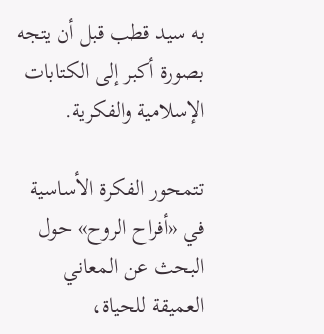به سيد قطب قبل أن يتجه بصورة أكبر إلى الكتابات الإسلامية والفكرية.

تتمحور الفكرة الأساسية في «أفراح الروح» حول البحث عن المعاني العميقة للحياة،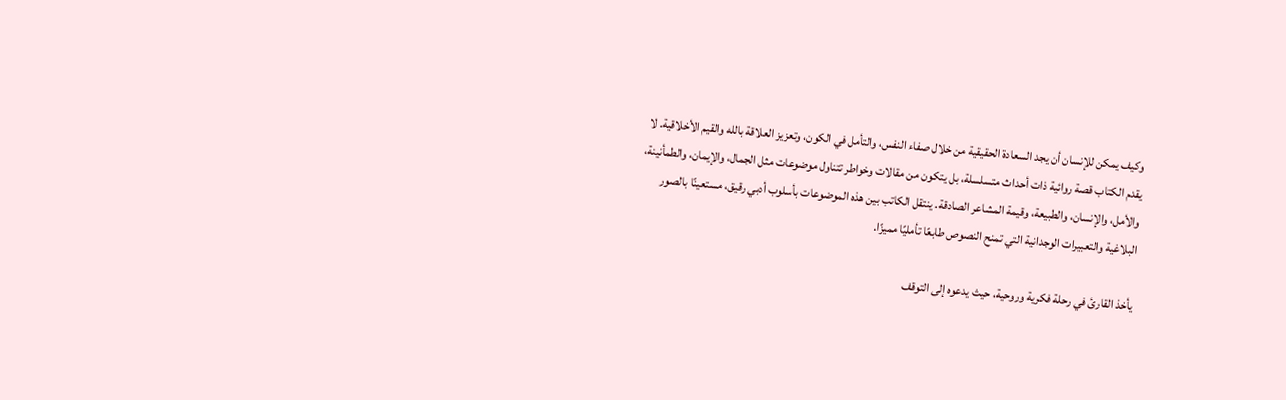وكيف يمكن للإنسان أن يجد السعادة الحقيقية من خلال صفاء النفس، والتأمل في الكون، وتعزيز العلاقة بالله والقيم الأخلاقية. لا يقدم الكتاب قصة روائية ذات أحداث متسلسلة، بل يتكون من مقالات وخواطر تتناول موضوعات مثل الجمال، والإيمان، والطمأنينة، والأمل، والإنسان، والطبيعة، وقيمة المشاعر الصادقة. ينتقل الكاتب بين هذه الموضوعات بأسلوب أدبي رقيق، مستعينًا بالصور البلاغية والتعبيرات الوجدانية التي تمنح النصوص طابعًا تأمليًا مميزًا.

يأخذ القارئ في رحلة فكرية وروحية، حيث يدعوه إلى التوقف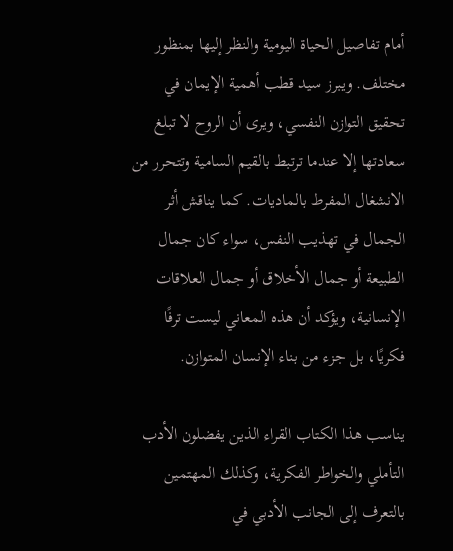أمام تفاصيل الحياة اليومية والنظر إليها بمنظور مختلف. ويبرز سيد قطب أهمية الإيمان في تحقيق التوازن النفسي، ويرى أن الروح لا تبلغ سعادتها إلا عندما ترتبط بالقيم السامية وتتحرر من الانشغال المفرط بالماديات. كما يناقش أثر الجمال في تهذيب النفس، سواء كان جمال الطبيعة أو جمال الأخلاق أو جمال العلاقات الإنسانية، ويؤكد أن هذه المعاني ليست ترفًا فكريًا، بل جزء من بناء الإنسان المتوازن.

يناسب هذا الكتاب القراء الذين يفضلون الأدب التأملي والخواطر الفكرية، وكذلك المهتمين بالتعرف إلى الجانب الأدبي في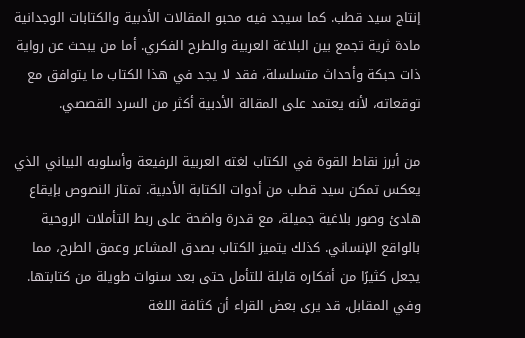إنتاج سيد قطب. كما سيجد فيه محبو المقالات الأدبية والكتابات الوجدانية مادة ثرية تجمع بين البلاغة العربية والطرح الفكري. أما من يبحث عن رواية ذات حبكة وأحداث متسلسلة، فقد لا يجد في هذا الكتاب ما يتوافق مع توقعاته، لأنه يعتمد على المقالة الأدبية أكثر من السرد القصصي.

من أبرز نقاط القوة في الكتاب لغته العربية الرفيعة وأسلوبه البياني الذي يعكس تمكن سيد قطب من أدوات الكتابة الأدبية. تمتاز النصوص بإيقاع هادئ وصور بلاغية جميلة، مع قدرة واضحة على ربط التأملات الروحية بالواقع الإنساني. كذلك يتميز الكتاب بصدق المشاعر وعمق الطرح، مما يجعل كثيرًا من أفكاره قابلة للتأمل حتى بعد سنوات طويلة من كتابتها. وفي المقابل، قد يرى بعض القراء أن كثافة اللغة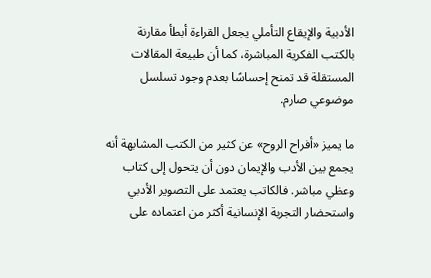الأدبية والإيقاع التأملي يجعل القراءة أبطأ مقارنة بالكتب الفكرية المباشرة، كما أن طبيعة المقالات المستقلة قد تمنح إحساسًا بعدم وجود تسلسل موضوعي صارم.

ما يميز «أفراح الروح» عن كثير من الكتب المشابهة أنه يجمع بين الأدب والإيمان دون أن يتحول إلى كتاب وعظي مباشر. فالكاتب يعتمد على التصوير الأدبي واستحضار التجربة الإنسانية أكثر من اعتماده على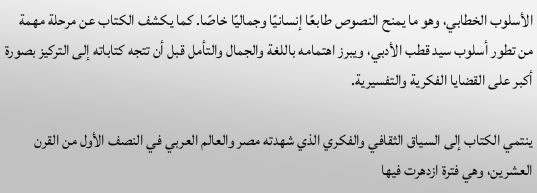الأسلوب الخطابي، وهو ما يمنح النصوص طابعًا إنسانيًا وجماليًا خاصًا. كما يكشف الكتاب عن مرحلة مهمة من تطور أسلوب سيد قطب الأدبي، ويبرز اهتمامه باللغة والجمال والتأمل قبل أن تتجه كتاباته إلى التركيز بصورة أكبر على القضايا الفكرية والتفسيرية.

ينتمي الكتاب إلى السياق الثقافي والفكري الذي شهدته مصر والعالم العربي في النصف الأول من القرن العشرين، وهي فترة ازدهرت فيها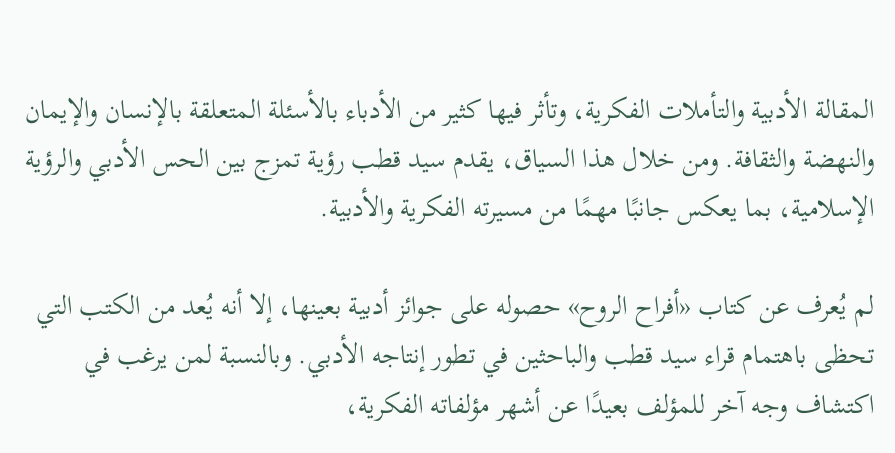المقالة الأدبية والتأملات الفكرية، وتأثر فيها كثير من الأدباء بالأسئلة المتعلقة بالإنسان والإيمان والنهضة والثقافة. ومن خلال هذا السياق، يقدم سيد قطب رؤية تمزج بين الحس الأدبي والرؤية الإسلامية، بما يعكس جانبًا مهمًا من مسيرته الفكرية والأدبية.

لم يُعرف عن كتاب «أفراح الروح» حصوله على جوائز أدبية بعينها، إلا أنه يُعد من الكتب التي تحظى باهتمام قراء سيد قطب والباحثين في تطور إنتاجه الأدبي. وبالنسبة لمن يرغب في اكتشاف وجه آخر للمؤلف بعيدًا عن أشهر مؤلفاته الفكرية،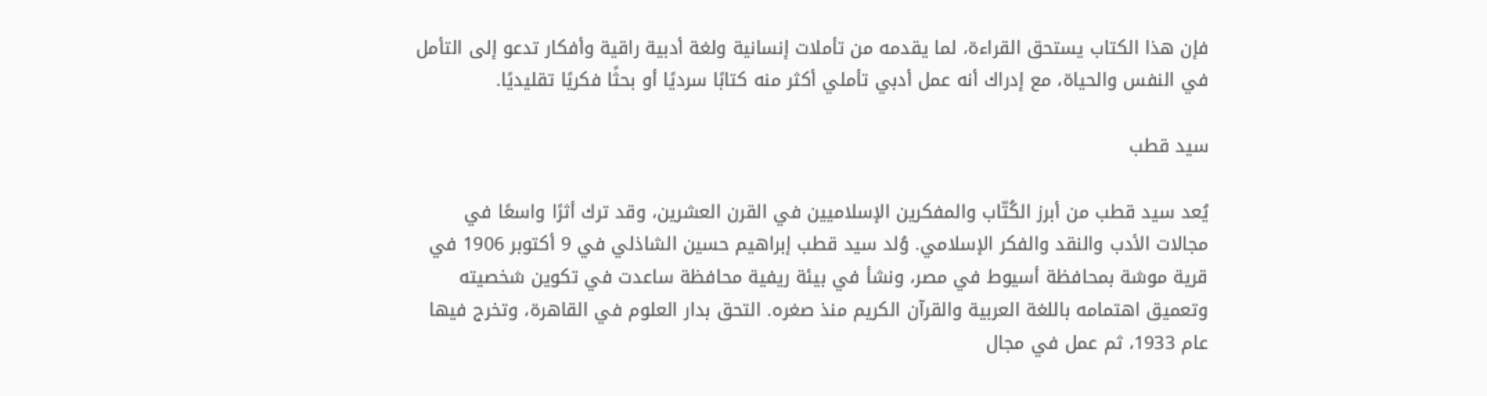فإن هذا الكتاب يستحق القراءة، لما يقدمه من تأملات إنسانية ولغة أدبية راقية وأفكار تدعو إلى التأمل في النفس والحياة، مع إدراك أنه عمل أدبي تأملي أكثر منه كتابًا سرديًا أو بحثًا فكريًا تقليديًا.

سيد قطب

يُعد سيد قطب من أبرز الكُتّاب والمفكرين الإسلاميين في القرن العشرين، وقد ترك أثرًا واسعًا في مجالات الأدب والنقد والفكر الإسلامي. وُلد سيد قطب إبراهيم حسين الشاذلي في 9 أكتوبر 1906 في قرية موشة بمحافظة أسيوط في مصر، ونشأ في بيئة ريفية محافظة ساعدت في تكوين شخصيته وتعميق اهتمامه باللغة العربية والقرآن الكريم منذ صغره. التحق بدار العلوم في القاهرة، وتخرج فيها عام 1933، ثم عمل في مجال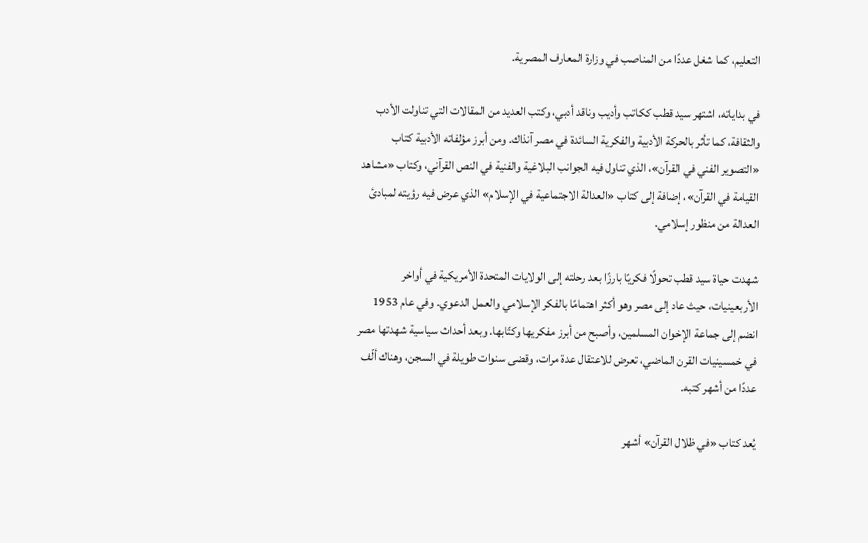التعليم، كما شغل عددًا من المناصب في وزارة المعارف المصرية.

في بداياته، اشتهر سيد قطب ككاتب وأديب وناقد أدبي، وكتب العديد من المقالات التي تناولت الأدب والثقافة، كما تأثر بالحركة الأدبية والفكرية السائدة في مصر آنذاك. ومن أبرز مؤلفاته الأدبية كتاب «التصوير الفني في القرآن»، الذي تناول فيه الجوانب البلاغية والفنية في النص القرآني، وكتاب «مشاهد القيامة في القرآن»، إضافة إلى كتاب «العدالة الاجتماعية في الإسلام» الذي عرض فيه رؤيته لمبادئ العدالة من منظور إسلامي.

شهدت حياة سيد قطب تحولًا فكريًا بارزًا بعد رحلته إلى الولايات المتحدة الأمريكية في أواخر الأربعينيات، حيث عاد إلى مصر وهو أكثر اهتمامًا بالفكر الإسلامي والعمل الدعوي. وفي عام 1953 انضم إلى جماعة الإخوان المسلمين، وأصبح من أبرز مفكريها وكتّابها. وبعد أحداث سياسية شهدتها مصر في خمسينيات القرن الماضي، تعرض للاعتقال عدة مرات، وقضى سنوات طويلة في السجن، وهناك ألّف عددًا من أشهر كتبه.

يُعد كتاب «في ظلال القرآن» أشهر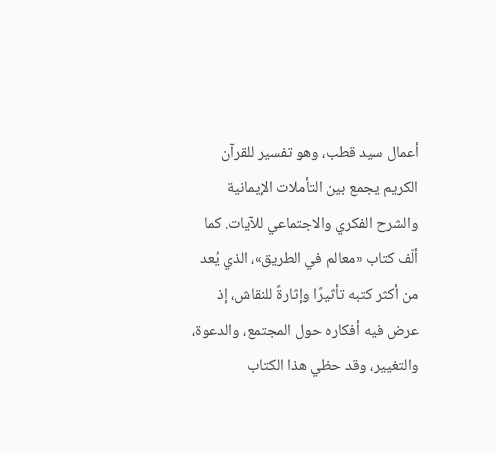أعمال سيد قطب، وهو تفسير للقرآن الكريم يجمع بين التأملات الإيمانية والشرح الفكري والاجتماعي للآيات. كما ألّف كتاب «معالم في الطريق»، الذي يُعد من أكثر كتبه تأثيرًا وإثارةً للنقاش، إذ عرض فيه أفكاره حول المجتمع، والدعوة، والتغيير، وقد حظي هذا الكتاب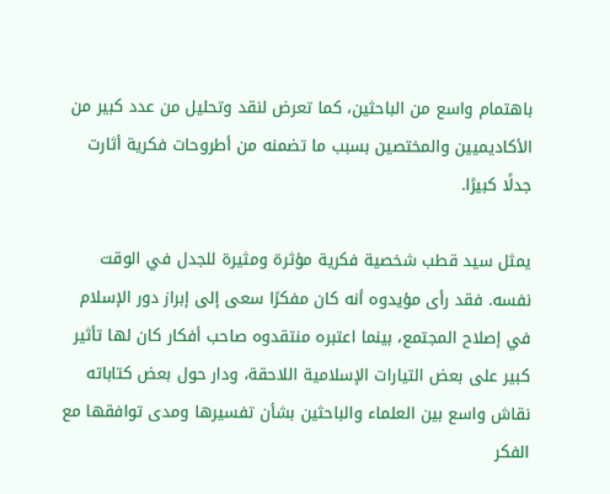باهتمام واسع من الباحثين، كما تعرض لنقد وتحليل من عدد كبير من الأكاديميين والمختصين بسبب ما تضمنه من أطروحات فكرية أثارت جدلًا كبيرًا.

يمثل سيد قطب شخصية فكرية مؤثرة ومثيرة للجدل في الوقت نفسه. فقد رأى مؤيدوه أنه كان مفكرًا سعى إلى إبراز دور الإسلام في إصلاح المجتمع، بينما اعتبره منتقدوه صاحب أفكار كان لها تأثير كبير على بعض التيارات الإسلامية اللاحقة، ودار حول بعض كتاباته نقاش واسع بين العلماء والباحثين بشأن تفسيرها ومدى توافقها مع الفكر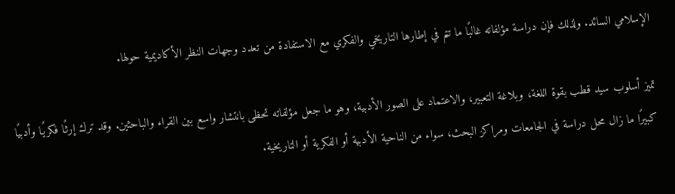الإسلامي السائد. ولذلك فإن دراسة مؤلفاته غالبًا ما تتم في إطارها التاريخي والفكري مع الاستفادة من تعدد وجهات النظر الأكاديمية حولها.

تميز أسلوب سيد قطب بقوة اللغة، وبلاغة التعبير، والاعتماد على الصور الأدبية، وهو ما جعل مؤلفاته تحظى بانتشار واسع بين القراء والباحثين. وقد ترك إرثًا فكريًا وأدبيًا كبيرًا ما زال محل دراسة في الجامعات ومراكز البحث، سواء من الناحية الأدبية أو الفكرية أو التاريخية.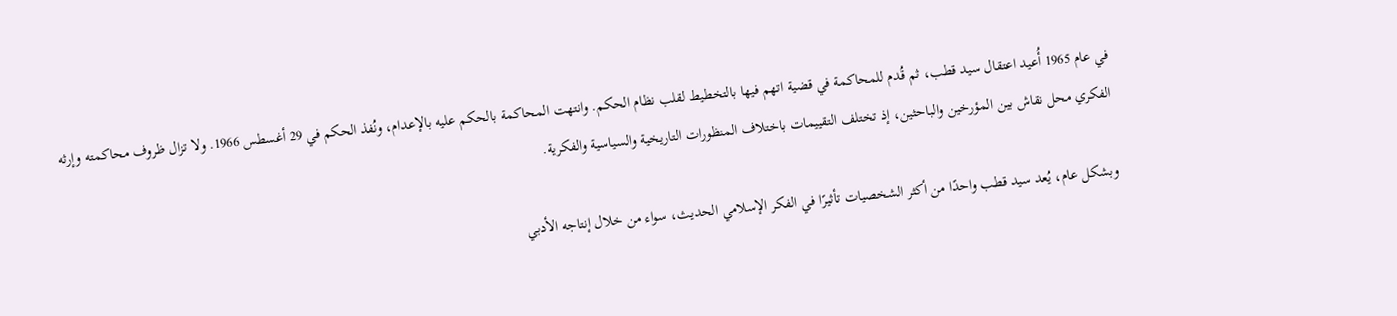في عام 1965 أُعيد اعتقال سيد قطب، ثم قُدم للمحاكمة في قضية اتهم فيها بالتخطيط لقلب نظام الحكم. وانتهت المحاكمة بالحكم عليه بالإعدام، ونُفذ الحكم في 29 أغسطس 1966. ولا تزال ظروف محاكمته وإرثه الفكري محل نقاش بين المؤرخين والباحثين، إذ تختلف التقييمات باختلاف المنظورات التاريخية والسياسية والفكرية.

وبشكل عام، يُعد سيد قطب واحدًا من أكثر الشخصيات تأثيرًا في الفكر الإسلامي الحديث، سواء من خلال إنتاجه الأدبي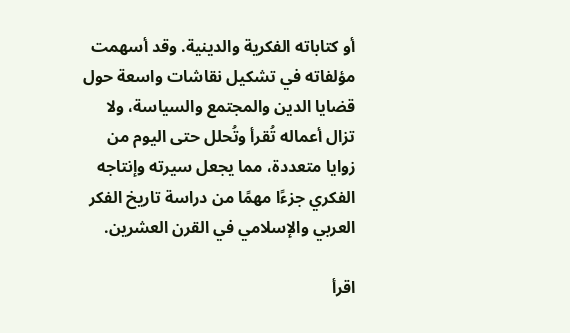أو كتاباته الفكرية والدينية. وقد أسهمت مؤلفاته في تشكيل نقاشات واسعة حول قضايا الدين والمجتمع والسياسة، ولا تزال أعماله تُقرأ وتُحلل حتى اليوم من زوايا متعددة، مما يجعل سيرته وإنتاجه الفكري جزءًا مهمًا من دراسة تاريخ الفكر العربي والإسلامي في القرن العشرين.

اقرأ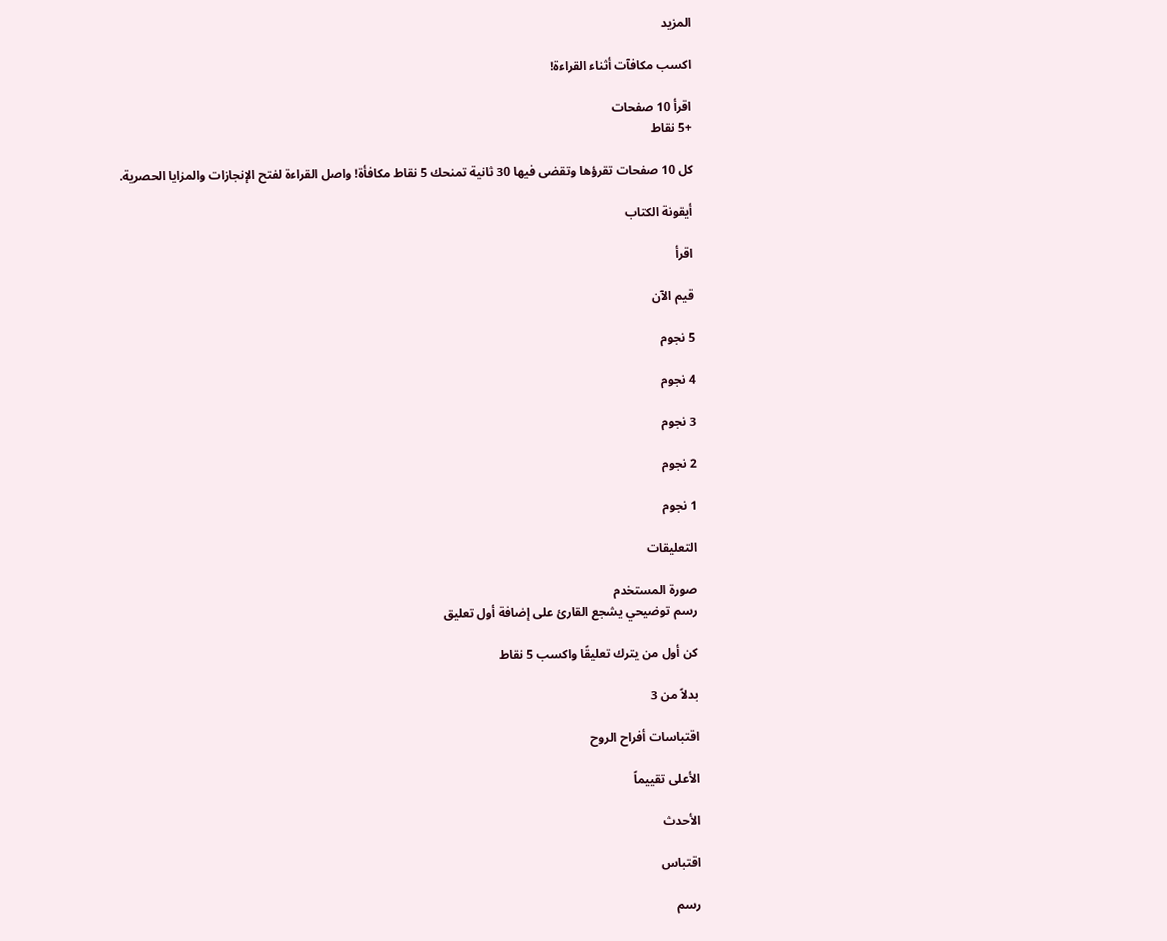المزيد

اكسب مكافآت أثناء القراءة!

اقرأ 10 صفحات
+5 نقاط

كل 10 صفحات تقرؤها وتقضى فيها 30 ثانية تمنحك 5 نقاط مكافأة! واصل القراءة لفتح الإنجازات والمزايا الحصرية.

أيقونة الكتاب

اقرأ

قيم الآن

5 نجوم

4 نجوم

3 نجوم

2 نجوم

1 نجوم

التعليقات

صورة المستخدم
رسم توضيحي يشجع القارئ على إضافة أول تعليق

كن أول من يترك تعليقًا واكسب 5 نقاط

بدلاً من 3

اقتباسات أفراح الروح

الأعلى تقييماً

الأحدث

اقتباس

رسم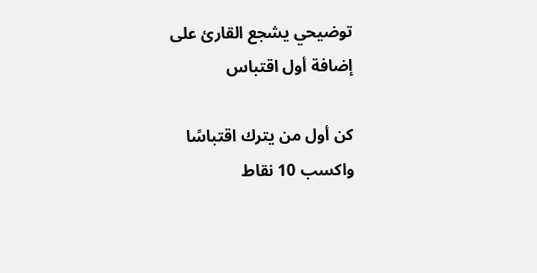توضيحي يشجع القارئ على إضافة أول اقتباس

كن أول من يترك اقتباسًا واكسب 10 نقاط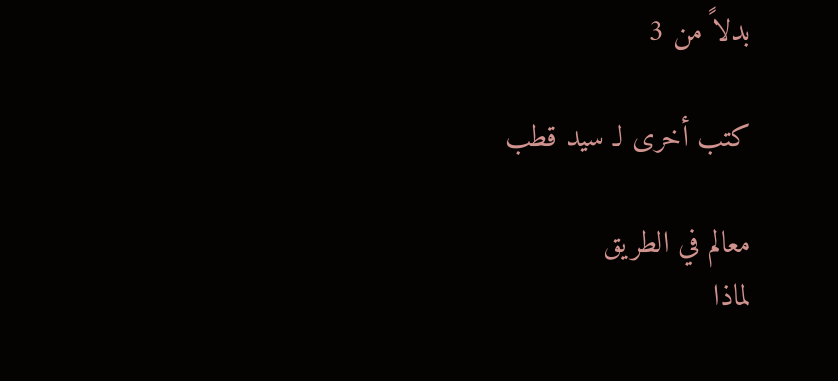بدلاً من 3

كتب أخرى لـ سيد قطب

معالم في الطريق
لماذا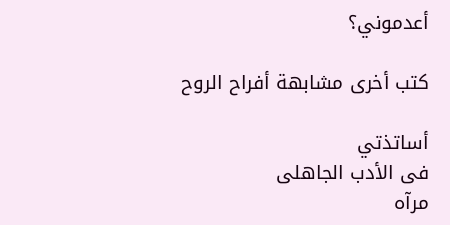أعدموني؟

كتب أخرى مشابهة أفراح الروح

أساتذتي
فى الأدب الجاهلى
مرآه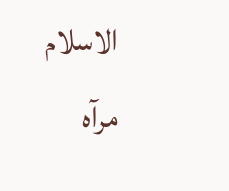الاسلام
مرآه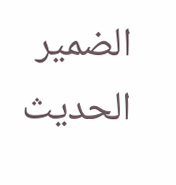الضمير الحديث